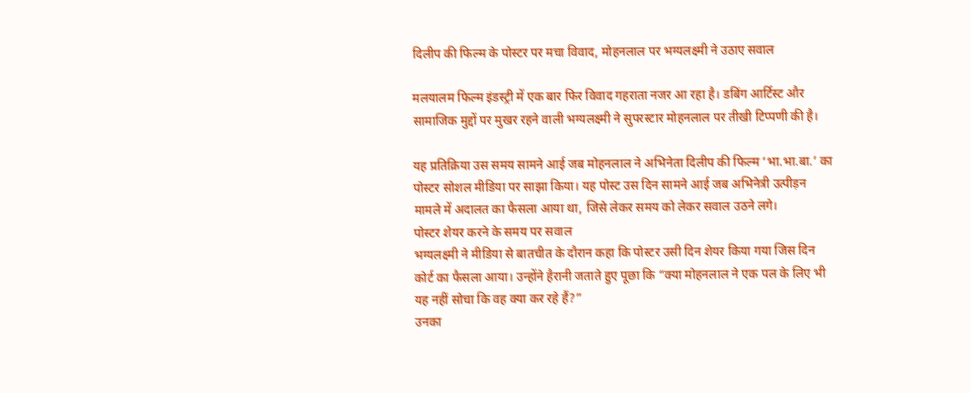दिलीप की फिल्म के पोस्टर पर मचा विवाद, मोहनलाल पर भग्यलक्ष्मी ने उठाए सवाल

मलयालम फिल्म इंडस्ट्री में एक बार फिर विवाद गहराता नजर आ रहा है। डबिंग आर्टिस्ट और सामाजिक मुद्दों पर मुखर रहने वाली भग्यलक्ष्मी ने सुपरस्टार मोहनलाल पर तीखी टिप्पणी की है।

यह प्रतिक्रिया उस समय सामने आई जब मोहनलाल ने अभिनेता दिलीप की फिल्म ‘भा.भा.बा.’ का पोस्टर सोशल मीडिया पर साझा किया। यह पोस्ट उस दिन सामने आई जब अभिनेत्री उत्पीड़न मामले में अदालत का फैसला आया था, जिसे लेकर समय को लेकर सवाल उठने लगे।
पोस्टर शेयर करने के समय पर सवाल
भग्यलक्ष्मी ने मीडिया से बातचीत के दौरान कहा कि पोस्टर उसी दिन शेयर किया गया जिस दिन कोर्ट का फैसला आया। उन्होंने हैरानी जताते हुए पूछा कि “क्या मोहनलाल ने एक पल के लिए भी यह नहीं सोचा कि वह क्या कर रहे हैं?”
उनका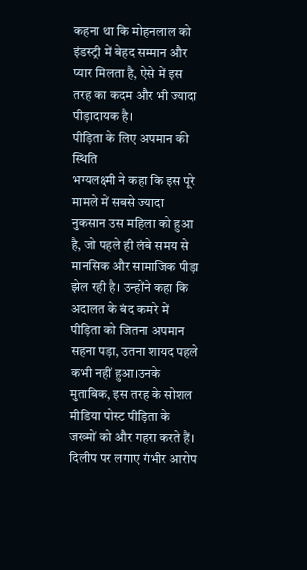कहना था कि मोहनलाल को इंडस्ट्री में बेहद सम्मान और प्यार मिलता है, ऐसे में इस तरह का कदम और भी ज्यादा पीड़ादायक है।
पीड़िता के लिए अपमान की स्थिति
भग्यलक्ष्मी ने कहा कि इस पूरे मामले में सबसे ज्यादा नुकसान उस महिला को हुआ है, जो पहले ही लंबे समय से मानसिक और सामाजिक पीड़ा झेल रही है। उन्होंने कहा कि अदालत के बंद कमरे में पीड़िता को जितना अपमान सहना पड़ा, उतना शायद पहले कभी नहीं हुआ।उनके मुताबिक, इस तरह के सोशल मीडिया पोस्ट पीड़िता के जख्मों को और गहरा करते हैं।
दिलीप पर लगाए गंभीर आरोप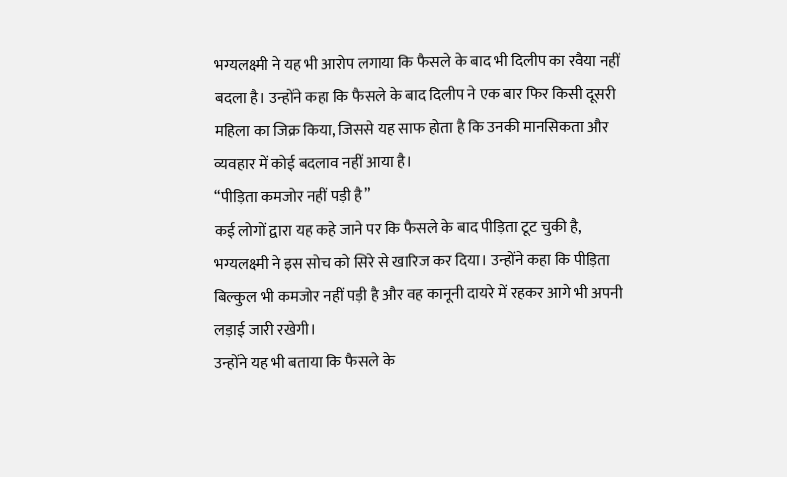भग्यलक्ष्मी ने यह भी आरोप लगाया कि फैसले के बाद भी दिलीप का रवैया नहीं बदला है। उन्होंने कहा कि फैसले के बाद दिलीप ने एक बार फिर किसी दूसरी महिला का जिक्र किया, जिससे यह साफ होता है कि उनकी मानसिकता और व्यवहार में कोई बदलाव नहीं आया है।
“पीड़िता कमजोर नहीं पड़ी है”
कई लोगों द्वारा यह कहे जाने पर कि फैसले के बाद पीड़िता टूट चुकी है, भग्यलक्ष्मी ने इस सोच को सिरे से खारिज कर दिया। उन्होंने कहा कि पीड़िता बिल्कुल भी कमजोर नहीं पड़ी है और वह कानूनी दायरे में रहकर आगे भी अपनी लड़ाई जारी रखेगी।
उन्होंने यह भी बताया कि फैसले के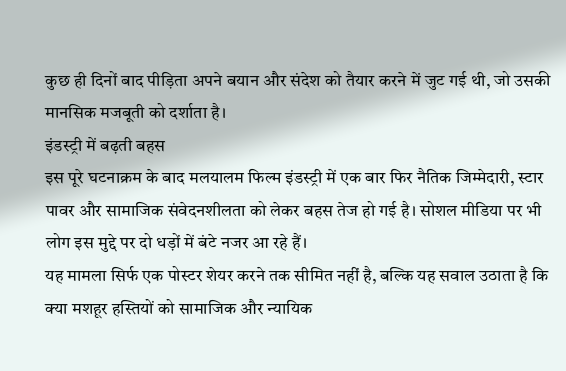कुछ ही दिनों बाद पीड़िता अपने बयान और संदेश को तैयार करने में जुट गई थी, जो उसकी मानसिक मजबूती को दर्शाता है।
इंडस्ट्री में बढ़ती बहस
इस पूरे घटनाक्रम के बाद मलयालम फिल्म इंडस्ट्री में एक बार फिर नैतिक जिम्मेदारी, स्टार पावर और सामाजिक संवेदनशीलता को लेकर बहस तेज हो गई है। सोशल मीडिया पर भी लोग इस मुद्दे पर दो धड़ों में बंटे नजर आ रहे हैं।
यह मामला सिर्फ एक पोस्टर शेयर करने तक सीमित नहीं है, बल्कि यह सवाल उठाता है कि क्या मशहूर हस्तियों को सामाजिक और न्यायिक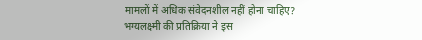मामलों में अधिक संवेदनशील नहीं होना चाहिए?
भग्यलक्ष्मी की प्रतिक्रिया ने इस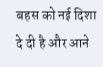बहस को नई दिशा दे दी है और आने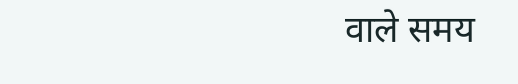वाले समय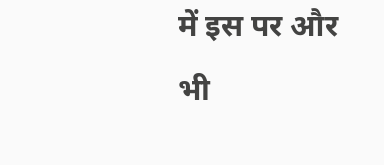में इस पर और भी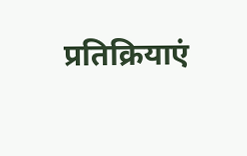प्रतिक्रियाएं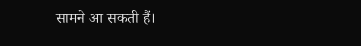सामने आ सकती हैं।